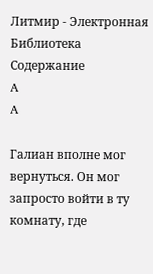Литмир - Электронная Библиотека
Содержание
A
A

Галиан вполне мог вернуться. Он мог запросто войти в ту комнату, где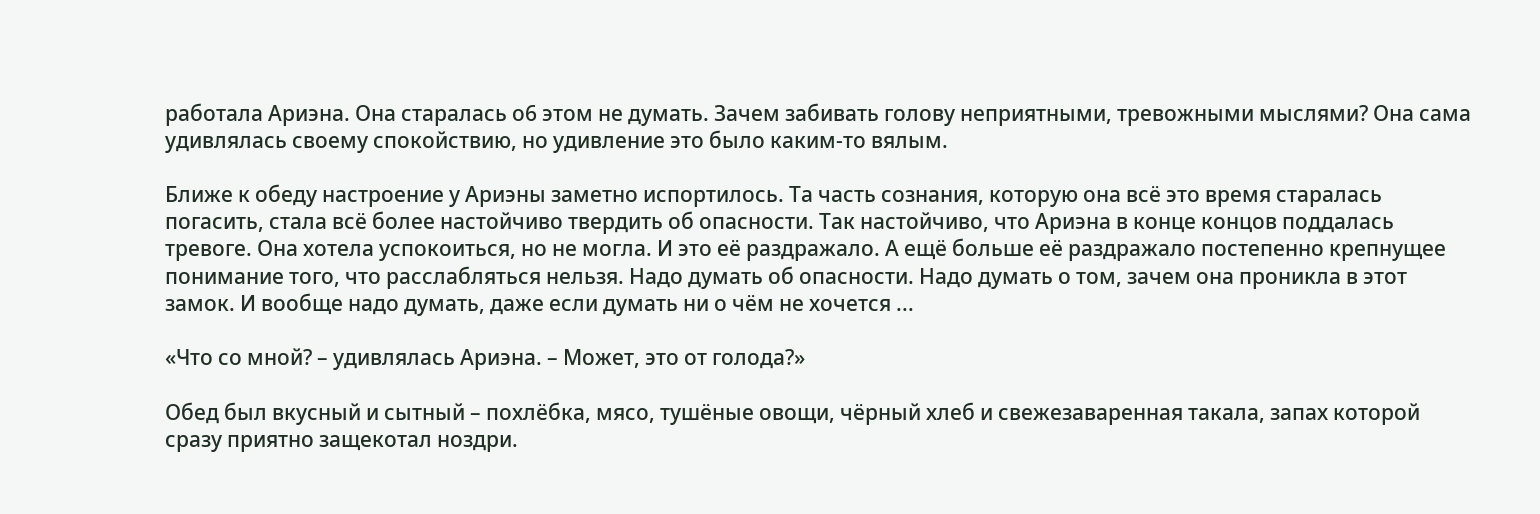работала Ариэна. Она старалась о6 этом не думать. Зачем забивать голову неприятными, тревожными мыслями? Она сама удивлялась своему спокойствию, но удивление это было каким-то вялым.

Ближе к обеду настроение у Ариэны заметно испортилось. Та часть сознания, которую она всё это время старалась погасить, стала всё более настойчиво твердить об опасности. Так настойчиво, что Ариэна в конце концов поддалась тревоге. Она хотела успокоиться, но не могла. И это её раздражало. А ещё больше её раздражало постепенно крепнущее понимание того, что расслабляться нельзя. Надо думать об опасности. Надо думать о том, зачем она проникла в этот замок. И вообще надо думать, даже если думать ни о чём не хочется ...

«Что со мной? – удивлялась Ариэна. – Может, это от голода?»

Обед был вкусный и сытный – похлёбка, мясо, тушёные овощи, чёрный хлеб и свежезаваренная такала, запах которой сразу приятно защекотал ноздри.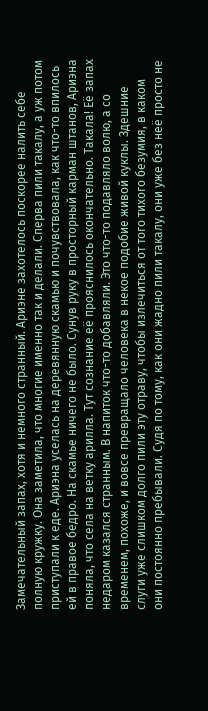Замечательный запах, хотя и немного странный. Ариэне захотелось поскорее налить себе полную кружку. Она заметила, что многие именно так и делали. Сперва пили такалу, а уж потом приступали к еде. Ариэна уселась на деревянную скамью и почувствовала, как что-то впилось ей в правое бедро. На скамье ничего не было. Сунув руку в просторный карман штанов, Ариэна поняла, что села на ветку арилла. Тут сознание её прояснилось окончательно. Такала! Её запах недаром казался странным. В напиток что-то добавляли. Это что-то подавляло волю, а со временем, похоже, и вовсе превращало человека в некое подобие живой куклы. Здешние слуги уже слишком долго пили эту отраву, чтобы излечиться от того тихого безумия, в каком они постоянно пребывали. Судя по тому, как они жадно пили такалу, они уже без неё просто не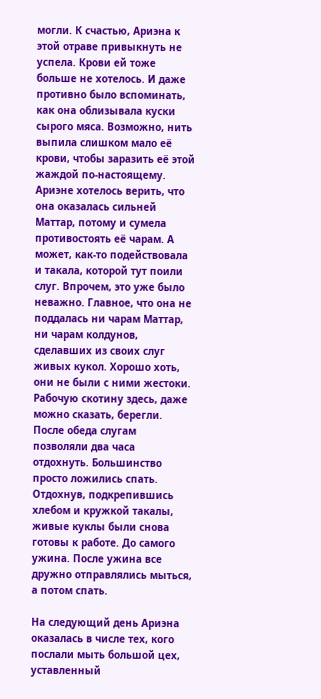могли. К счастью, Ариэна к этой отраве привыкнуть не успела. Крови ей тоже больше не хотелось. И даже противно было вспоминать, как она облизывала куски сырого мяса. Возможно, нить выпила слишком мало её крови, чтобы заразить её этой жаждой по-настоящему. Ариэне хотелось верить, что она оказалась сильней Маттар, потому и сумела противостоять её чарам. А может, как-то подействовала и такала, которой тут поили слуг. Впрочем, это уже было неважно. Главное, что она не поддалась ни чарам Маттар, ни чарам колдунов, сделавших из своих слуг живых кукол. Хорошо хоть, они не были с ними жестоки. Рабочую скотину здесь, даже можно сказать, берегли. После обеда слугам позволяли два часа отдохнуть. Большинство просто ложились спать. Отдохнув, подкрепившись хлебом и кружкой такалы, живые куклы были снова готовы к работе. До самого ужина. После ужина все дружно отправлялись мыться, а потом спать.

На следующий день Ариэна оказалась в числе тех, кого послали мыть большой цех, уставленный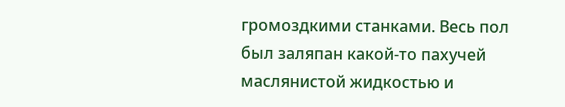громоздкими станками. Весь пол был заляпан какой-то пахучей маслянистой жидкостью и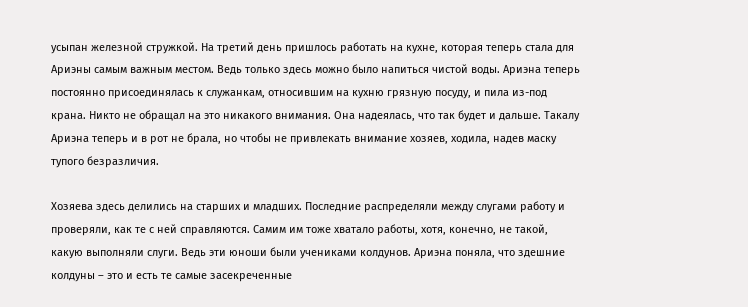усыпан железной стружкой. На третий день пришлось работать на кухне, которая теперь стала для Ариэны самым важным местом. Ведь только здесь можно было напиться чистой воды. Ариэна теперь постоянно присоединялась к служанкам, относившим на кухню грязную посуду, и пила из-под крана. Никто не обращал на это никакого внимания. Она надеялась, что так будет и дальше. Такалу Ариэна теперь и в рот не брала, но чтобы не привлекать внимание хозяев, ходила, надев маску тупого безразличия.

Хозяева здесь делились на старших и младших. Последние распределяли между слугами работу и проверяли, как те с ней справляются. Самим им тоже хватало работы, хотя, конечно, не такой, какую выполняли слуги. Ведь эти юноши были учениками колдунов. Ариэна поняла, что здешние колдуны – это и есть те самые засекреченные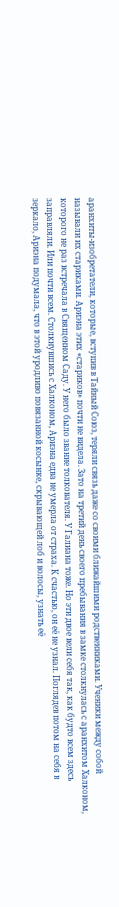аранхиты-изобретатели, которые, вступив в Тайный Союз, теряли связь даже со своими ближайшими родственниками. Ученики между собой называли их стариками. Ариэна этих «стариков» почти не видела. 3ато на третий день своего пребывания в замке столкнулась с аранхитом Халконом, которого не раз встречала в Священном Саду. У него было звание толкователя. У Галиана тоже. Но эти двое вели себя так, как будто всем здесь заправляли. Или почти всем. Столкнувшись с Халконом, Ариэна едва не умерла от страха. К счастью, он её не узнал. Поглядев потом на себя в зеркало, Ариэна подумала, что в этой уродливо повязанной косынке, скрывающей лоб и волосы, узнать её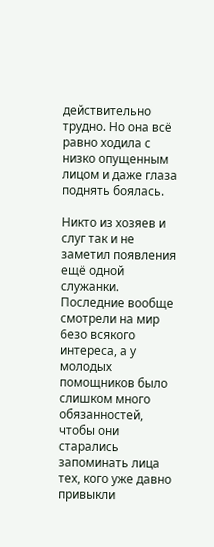действительно трудно. Но она всё равно ходила с низко опущенным лицом и даже глаза поднять боялась.

Никто из хозяев и слуг так и не заметил появления ещё одной служанки. Последние вообще смотрели на мир 6езо всякого интереса, а у молодых помощников было слишком много обязанностей, чтобы они старались запоминать лица тех, кого уже давно привыкли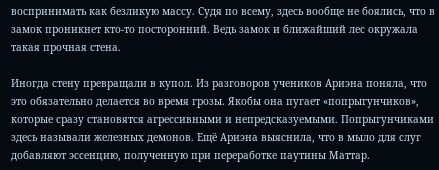воспринимать как безликую массу. Судя по всему, здесь вообще не боялись, что в замок проникнет кто-то посторонний. Ведь замок и ближайший лес окружала такая прочная стена.

Иногда стену превращали в купол. Из разговоров учеников Ариэна поняла, что это обязательно делается во время грозы. Якобы она пугает «попрыгунчиков», которые сразу становятся агрессивными и непредсказуемыми. Попрыгунчиками здесь называли железных демонов. Ещё Ариэна выяснила, что в мыло для слуг добавляют эссенцию, полученную при переработке паутины Маттap.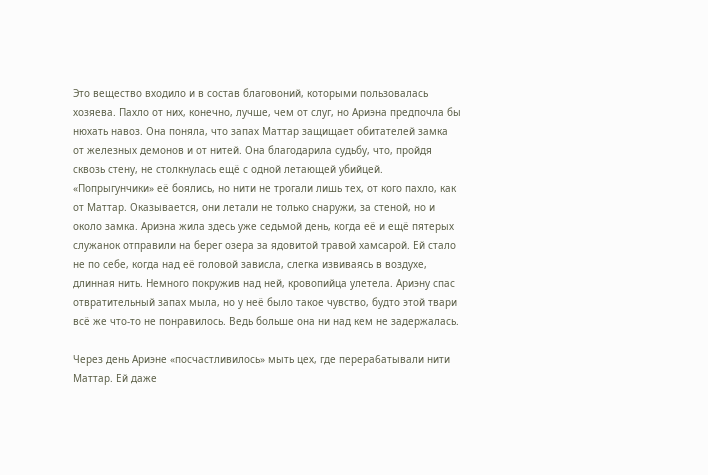Это вещество входило и в состав благовоний, которыми пользовалась хозяева. Пахло от них, конечно, лучше, чем от слуг, но Ариэна предпочла бы нюхать навоз. Она поняла, что запах Маттap защищает обитателей замка от железных демонов и от нитей. Она благодарила судьбу, что, пройдя сквозь стену, не столкнулась ещё с одной летающей убийцей. «Попрыгунчики» её боялись, но нити не трогали лишь тех, от кого пахло, как от Маттар. Оказывается, они летали не только снаружи, за стеной, но и около замка. Ариэна жила здесь уже седьмой день, когда её и ещё пятерых служанок отправили на берег озера за ядовитой травой хамсарой. Ей стало не по себе, когда над её головой зависла, слегка извиваясь в воздухе, длинная нить. Немного покружив над ней, кровопийца улетела. Ариэну спас отвратительный запах мыла, но у неё было такое чувство, будто этой твари всё же что-то не понравилось. Ведь больше она ни над кем не задержалась.

Через день Ариэне «посчастливилось» мыть цех, где перера6атывали нити Маттар. Ей даже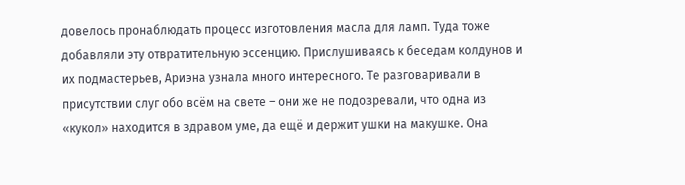довелось пронаблюдать процесс изготовления масла для ламп. Туда тоже добавляли эту отвратительную эссенцию. Прислушиваясь к беседам колдунов и их подмастерьев, Ариэна узнала много интересного. Те разговаривали в присутствии слуг обо всём на свете – они же не подозревали, что одна из «кукол» находится в здравом уме, да ещё и держит ушки на макушке. Она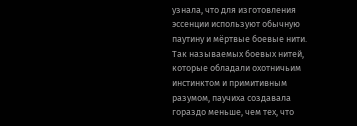узнала, что для изготовления эссенции используют обычную паутину и мёртвые боевые нити. Так называемых боевых нитей, которые обладали охотничьим инстинктом и примитивным разумом, паучиха создавала гораздо меньше, чем тех, что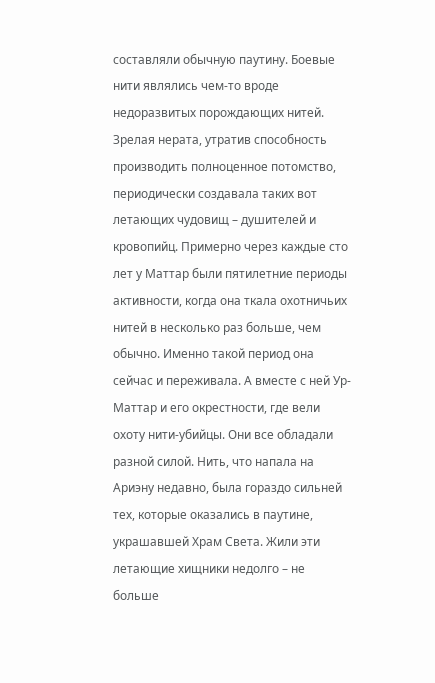составляли обычную паутину. Боевые нити являлись чем-то вроде недоразвитых порождающих нитей. Зрелая нерата, утратив способность производить полноценное потомство, периодически создавала таких вот летающих чудовищ – душителей и кровопийц. Примерно через каждые сто лет у Маттар были пятилетние периоды активности, когда она ткала охотничьих нитей в несколько раз больше, чем обычно. Именно такой период она сейчас и переживала. А вместе с ней Ур-Маттар и его окрестности, где вели охоту нити-убийцы. Они все обладали разной силой. Нить, что напала на Ариэну недавно, была гораздо сильней тех, которые оказались в паутине, украшавшей Храм Света. Жили эти летающие хищники недолго – не больше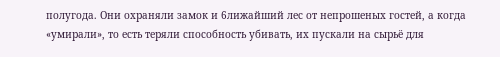полугода. Они охраняли замок и 6лижайший лес от непрошеных гостей, а когда «умирали», то есть теряли способность убивать, их пускали на сырьё для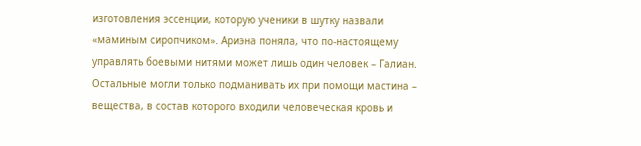изготовления эссенции, которую ученики в шутку назвали «маминым сиропчиком». Ариэна поняла, что по-настоящему управлять боевыми нитями может лишь один человек – Галиан. Остальные могли только подманивать их при помощи мастина – вещества, в состав которого входили человеческая кровь и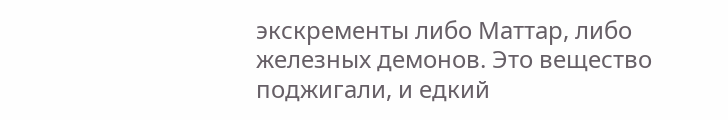экскременты либо Маттap, либо железных демонов. Это вещество поджигали, и едкий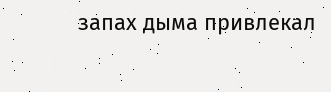запах дыма привлекал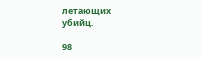летающих убийц.

98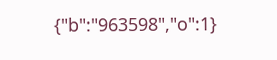{"b":"963598","o":1}